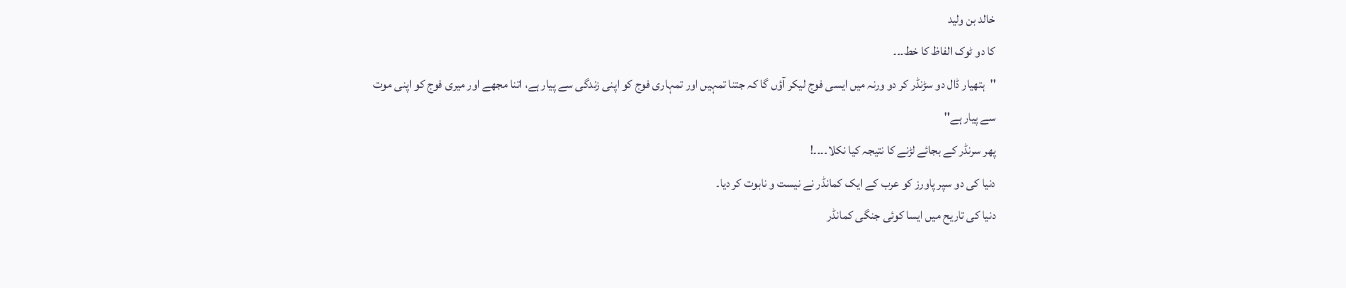خالد بن ولید
کا دو ٹوک الفاظ کا خط۔۔۔
''ہتھیار ڈال دو سڑنڈر کر دو ورنہ میں ایسی فوج لیکر آؤں گا کہ جتنا تمہیں اور تمہاری فوج کو اپنی زندگی سے پیار ہے، اتنا مجھے اور میری فوج کو اپنی موت سے پیار ہے''
پھر سرنڈر کے بجائے لڑنے کا نتیجہ کیا نکلا۔۔۔۔!
دنیا کی دو سپر پاورز کو عرب کے ایک کمانڈر نے نیست و نابوت کر دیا۔
دنیا کی تاریح میں ایسا کوئی جنگی کمانڈر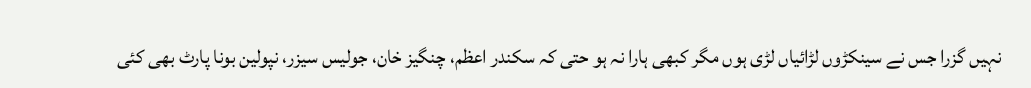نہیں گزرا جس نے سینکڑوں لڑائیاں لڑی ہوں مگر کبھی ہارا نہ ہو حتی کہ سکندر اعظم، چنگیز خان، جولیس سیزر، نپولین بونا پارٹ بھی کئی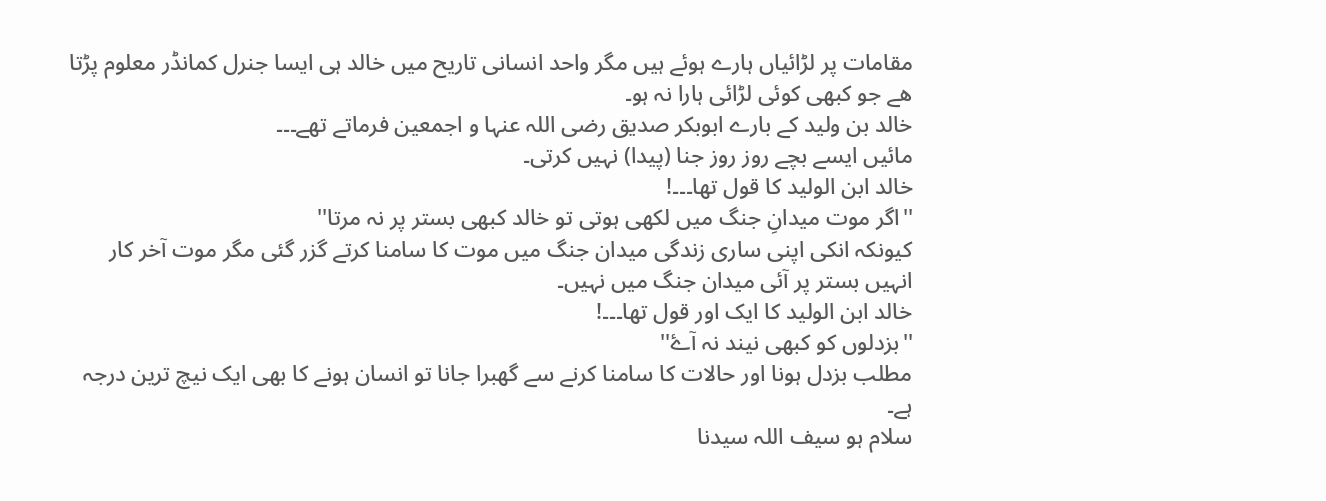مقامات پر لڑائیاں ہارے ہوئے ہیں مگر واحد انسانی تاریح میں خالد ہی ایسا جنرل کمانڈر معلوم پڑتا ھے جو کبھی کوئی لڑائی ہارا نہ ہو۔
خالد بن ولید کے بارے ابوبکر صدیق رضی اللہ عنہا و اجمعین فرماتے تھے۔۔۔
مائیں ایسے بچے روز روز جنا (پیدا) نہیں کرتی۔
خالد ابن الولید کا قول تھا۔۔۔!
''اگر موت میدانِ جنگ میں لکھی ہوتی تو خالد کبھی بستر پر نہ مرتا''
کیونکہ انکی اپنی ساری زندگی میدان جنگ میں موت کا سامنا کرتے گزر گئی مگر موت آخر کار انہیں بستر پر آئی میدان جنگ میں نہیں۔
خالد ابن الولید کا ایک اور قول تھا۔۔۔!
''بزدلوں کو کبھی نیند نہ آۓ''
مطلب بزدل ہونا اور حالات کا سامنا کرنے سے گھبرا جانا تو انسان ہونے کا بھی ایک نیچ ترین درجہ ہے۔
سلام ہو سیف اللہ سیدنا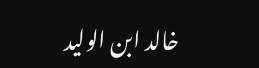خالد ابن الولید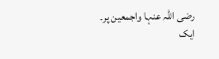رضی اللہ عنہا واجمعین پر۔
ایک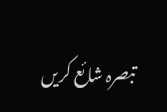تبصرہ شائع کریں